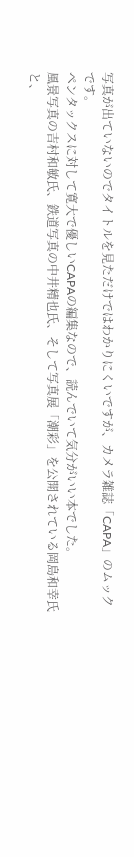写真が出ていないのでタイトルを見ただけではわかりにくいですが、カメラ雑誌「CAPA」のムックです。
ペンタックスに対して寛大で優しいCAPAの編集なので、読んでいて気分がいい本でした。
風景写真の吉村和敏氏、鉄道写真の中井精也氏、そして写真展「潮彩」を公開されている岡島和幸氏と、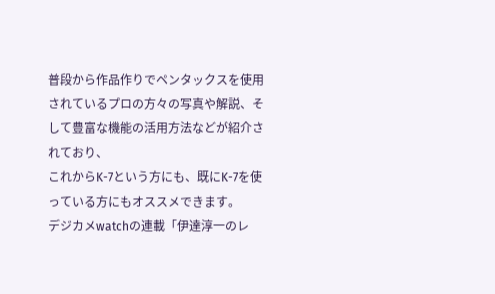普段から作品作りでペンタックスを使用されているプロの方々の写真や解説、そして豊富な機能の活用方法などが紹介されており、
これからK-7という方にも、既にK-7を使っている方にもオススメできます。
デジカメwatchの連載「伊達淳一のレ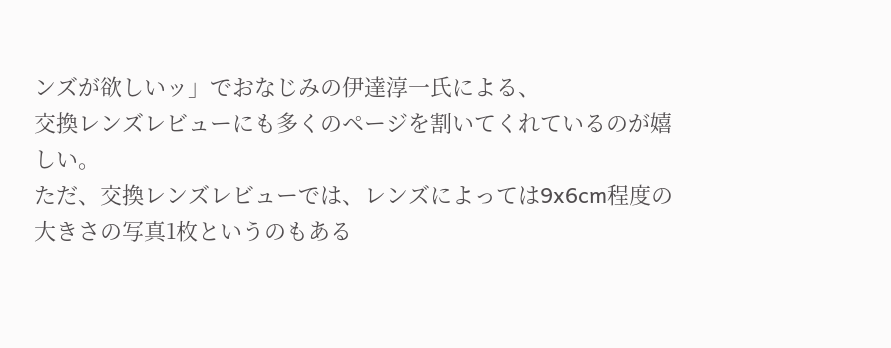ンズが欲しいッ」でおなじみの伊達淳一氏による、
交換レンズレビューにも多くのページを割いてくれているのが嬉しい。
ただ、交換レンズレビューでは、レンズによっては9x6cm程度の大きさの写真1枚というのもある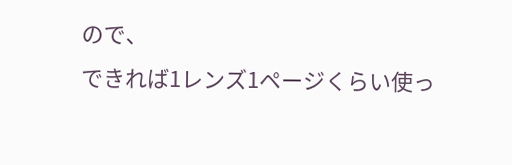ので、
できれば1レンズ1ページくらい使っ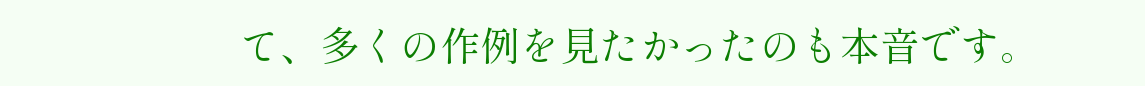て、多くの作例を見たかったのも本音です。